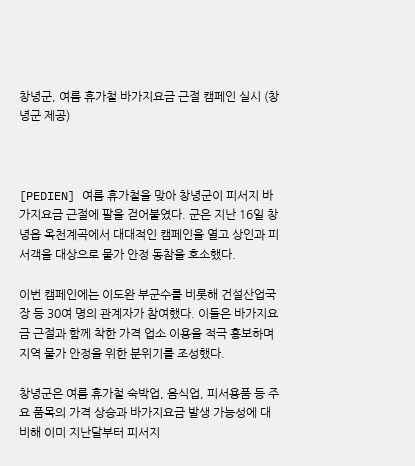창녕군, 여름 휴가철 바가지요금 근절 캠페인 실시 (창녕군 제공)



[PEDIEN] 여름 휴가철을 맞아 창녕군이 피서지 바가지요금 근절에 팔을 걷어붙였다. 군은 지난 16일 창녕읍 옥천계곡에서 대대적인 캠페인을 열고 상인과 피서객을 대상으로 물가 안정 동참을 호소했다.

이번 캠페인에는 이도완 부군수를 비롯해 건설산업국장 등 30여 명의 관계자가 참여했다. 이들은 바가지요금 근절과 함께 착한 가격 업소 이용을 적극 홍보하며 지역 물가 안정을 위한 분위기를 조성했다.

창녕군은 여름 휴가철 숙박업, 음식업, 피서용품 등 주요 품목의 가격 상승과 바가지요금 발생 가능성에 대비해 이미 지난달부터 피서지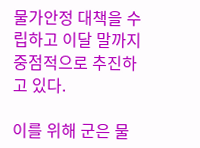물가안정 대책을 수립하고 이달 말까지 중점적으로 추진하고 있다.

이를 위해 군은 물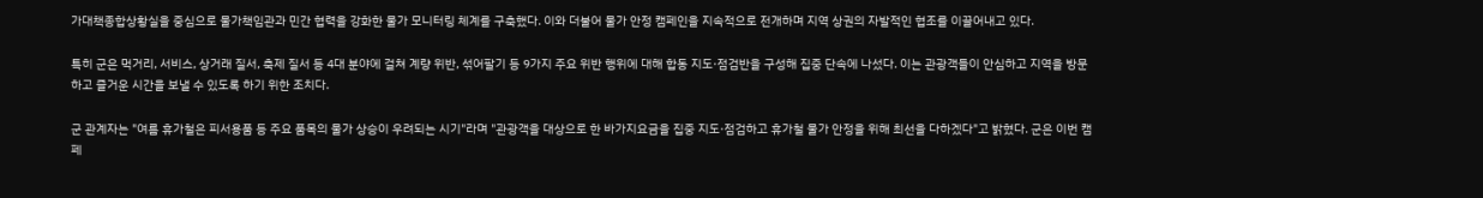가대책종합상황실을 중심으로 물가책임관과 민간 협력을 강화한 물가 모니터링 체계를 구축했다. 이와 더불어 물가 안정 캠페인을 지속적으로 전개하며 지역 상권의 자발적인 협조를 이끌어내고 있다.

특히 군은 먹거리, 서비스, 상거래 질서, 축제 질서 등 4대 분야에 걸쳐 계량 위반, 섞어팔기 등 9가지 주요 위반 행위에 대해 합동 지도·점검반을 구성해 집중 단속에 나섰다. 이는 관광객들이 안심하고 지역을 방문하고 즐거운 시간을 보낼 수 있도록 하기 위한 조치다.

군 관계자는 "여름 휴가철은 피서용품 등 주요 품목의 물가 상승이 우려되는 시기"라며 "관광객을 대상으로 한 바가지요금을 집중 지도·점검하고 휴가철 물가 안정을 위해 최선을 다하겠다"고 밝혔다. 군은 이번 캠페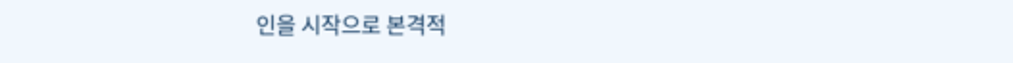인을 시작으로 본격적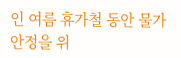인 여름 휴가철 동안 물가 안정을 위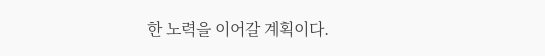한 노력을 이어갈 계획이다.